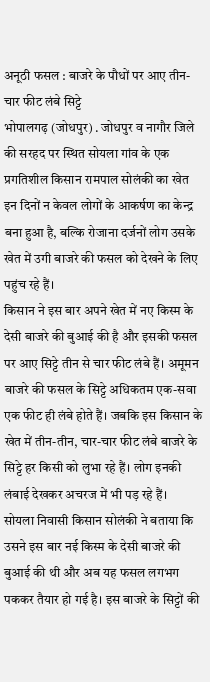अनूठी फसल : बाजरे के पौधों पर आए तीन-चार फीट लंबे सिट्टे
भोपालगढ़ (जोधपुर) . जोधपुर व नागौर जिले की सरहद पर स्थित सोयला गांव के एक प्रगतिशील किसान रामपाल सोलंकी का खेत इन दिनों न केवल लोगों के आकर्षण का केन्द्र बना हुआ है, बल्कि रोजाना दर्जनों लोग उसके खेत में उगी बाजरे की फसल को देखने के लिए पहुंच रहे हैं।
किसान ने इस बार अपने खेत में नए किस्म के देसी बाजरे की बुआई की है और इसकी फसल पर आए सिट्टे तीन से चार फीट लंबे हैं। अमूमन बाजरे की फसल के सिट्टे अधिकतम एक-सवा एक फीट ही लंबे होते हैं। जबकि इस किसान के खेत में तीन-तीन, चार-चार फीट लंबे बाजरे के सिट्टे हर किसी को लुभा रहे हैं। लोग इनकी लंबाई देखकर अचरज में भी पड़ रहे हैं।
सोयला निवासी किसान सोलंकी ने बताया कि उसने इस बार नई किस्म के देसी बाजरे की बुआई की थी और अब यह फसल लगभग पककर तैयार हो गई है। इस बाजरे के सिट्टों की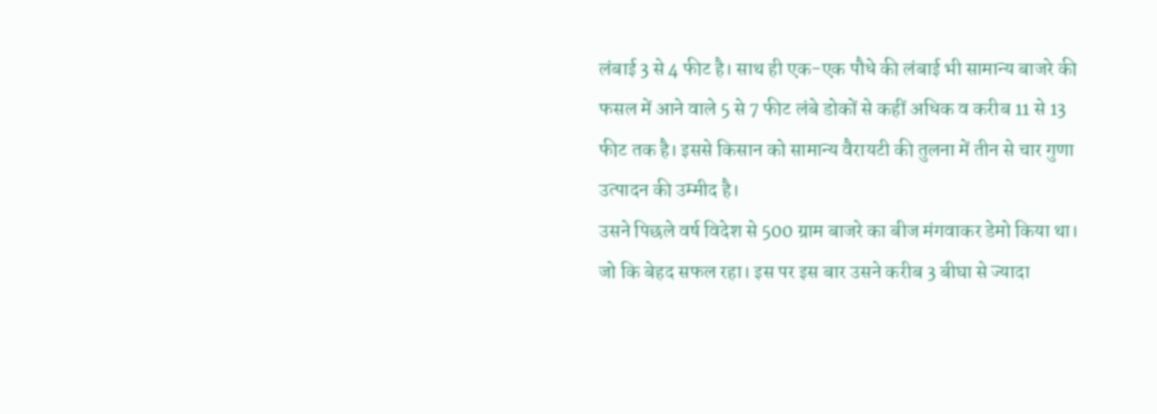लंबाई 3 से 4 फीट है। साथ ही एक-एक पौधे की लंबाई भी सामान्य बाजरे की फसल में आने वाले 5 से 7 फीट लंबे डोकों से कहीं अधिक व करीब 11 से 13 फीट तक है। इससे किसान को सामान्य वैरायटी की तुलना में तीन से चार गुणा उत्पादन की उम्मीद है।
उसने पिछले वर्ष विदेश से 500 ग्राम बाजरे का बीज मंगवाकर डेमो किया था। जो कि बेहद सफल रहा। इस पर इस बार उसने करीब 3 बीघा से ज्यादा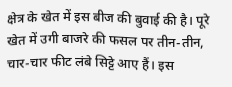क्षेत्र के खेत में इस बीज की बुवाई की है। पूरे खेत में उगी बाजरे की फसल पर तीन-तीन, चार-चार फीट लंबे सिट्टे आए हैं। इस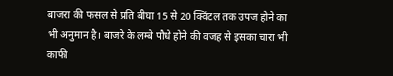बाजरा की फसल से प्रति बीघा 15 से 20 क्विंटल तक उपज होने का भी अनुमान है। बाजरे के लम्बे पौधे होने की वजह से इसका चारा भी काफी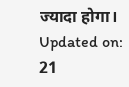ज्यादा होगा।
Updated on:
21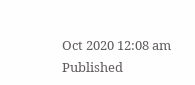Oct 2020 12:08 am
Published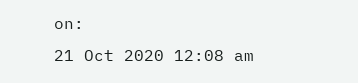on:
21 Oct 2020 12:08 am